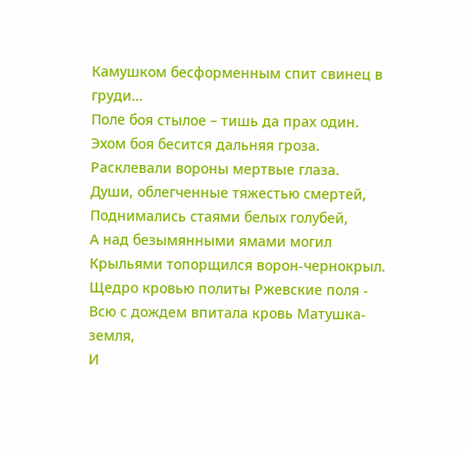Камушком бесформенным спит свинец в груди…
Поле боя стылое – тишь да прах один.
Эхом боя бесится дальняя гроза.
Расклевали вороны мертвые глаза.
Души, облегченные тяжестью смертей,
Поднимались стаями белых голубей,
А над безымянными ямами могил
Крыльями топорщился ворон-чернокрыл.
Щедро кровью политы Ржевские поля -
Всю с дождем впитала кровь Матушка-земля,
И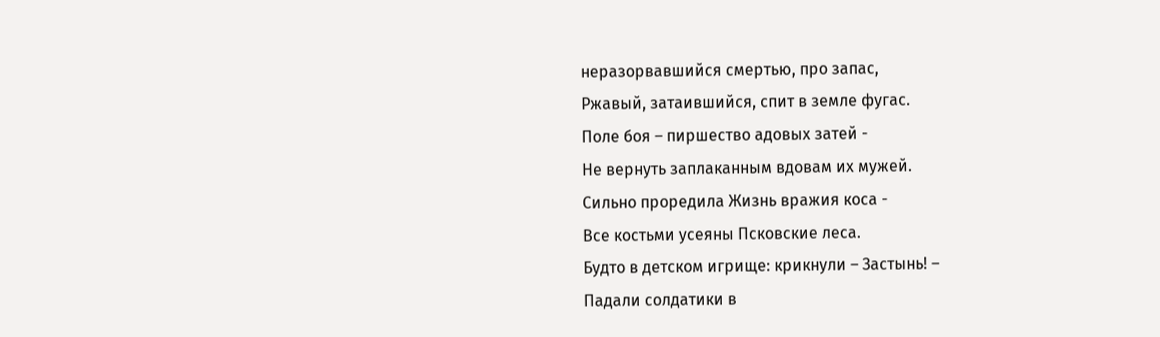неразорвавшийся смертью, про запас,
Ржавый, затаившийся, спит в земле фугас.
Поле боя – пиршество адовых затей -
Не вернуть заплаканным вдовам их мужей.
Сильно проредила Жизнь вражия коса -
Все костьми усеяны Псковские леса.
Будто в детском игрище: крикнули – Застынь! –
Падали солдатики в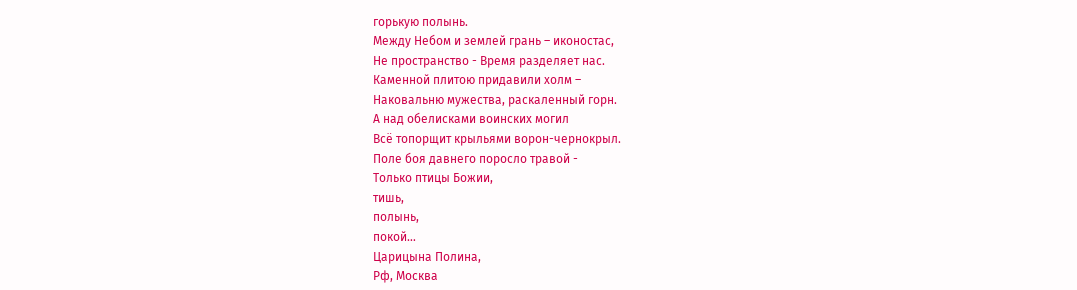горькую полынь.
Между Небом и землей грань – иконостас,
Не пространство - Время разделяет нас.
Каменной плитою придавили холм –
Наковальню мужества, раскаленный горн.
А над обелисками воинских могил
Всё топорщит крыльями ворон-чернокрыл.
Поле боя давнего поросло травой -
Только птицы Божии,
тишь,
полынь,
покой…
Царицына Полина,
Рф, Москва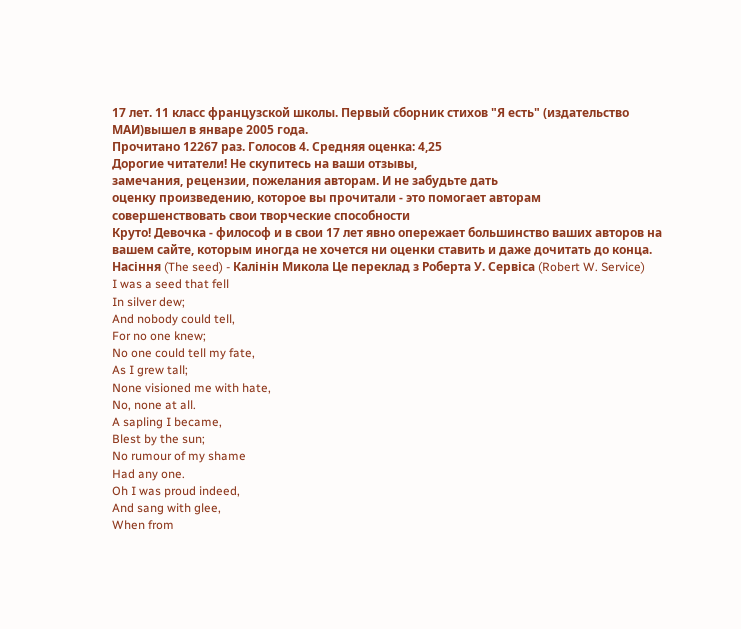17 лет. 11 класс французской школы. Первый сборник стихов "Я есть" (издательство МАИ)вышел в январе 2005 года.
Прочитано 12267 раз. Голосов 4. Средняя оценка: 4,25
Дорогие читатели! Не скупитесь на ваши отзывы,
замечания, рецензии, пожелания авторам. И не забудьте дать
оценку произведению, которое вы прочитали - это помогает авторам
совершенствовать свои творческие способности
Круто! Девочка - философ и в свои 17 лет явно опережает большинство ваших авторов на вашем сайте, которым иногда не хочется ни оценки ставить и даже дочитать до конца.
Насіння (The seed) - Калінін Микола Це переклад з Роберта У. Сервіса (Robert W. Service)
I was a seed that fell
In silver dew;
And nobody could tell,
For no one knew;
No one could tell my fate,
As I grew tall;
None visioned me with hate,
No, none at all.
A sapling I became,
Blest by the sun;
No rumour of my shame
Had any one.
Oh I was proud indeed,
And sang with glee,
When from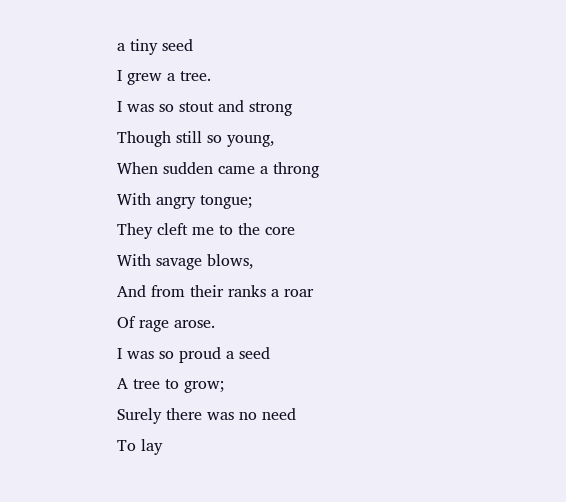a tiny seed
I grew a tree.
I was so stout and strong
Though still so young,
When sudden came a throng
With angry tongue;
They cleft me to the core
With savage blows,
And from their ranks a roar
Of rage arose.
I was so proud a seed
A tree to grow;
Surely there was no need
To lay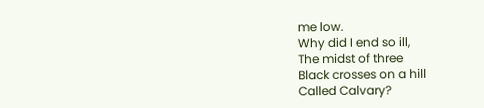me low.
Why did I end so ill,
The midst of three
Black crosses on a hill
Called Calvary?